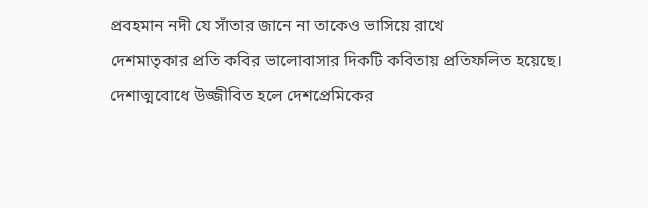প্রবহমান নদী যে সাঁতার জানে না তাকেও ভাসিয়ে রাখে
দেশমাতৃকার প্রতি কবির ভালোবাসার দিকটি কবিতায় প্রতিফলিত হয়েছে।
দেশাত্মবোধে উজ্জীবিত হলে দেশপ্রেমিকের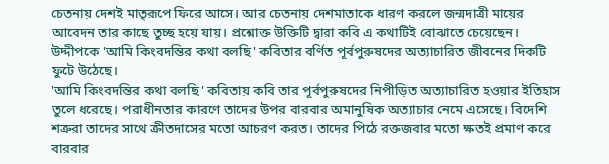চেতনায় দেশই মাতৃরূপে ফিরে আসে। আর চেতনায় দেশমাতাকে ধারণ করলে জন্মদাত্রী মায়ের আবেদন তার কাছে তুচ্ছ হয়ে যায়। প্রশ্নোক্ত উক্তিটি দ্বারা কবি এ কথাটিই বোঝাতে চেয়েছেন।
উদ্দীপকে 'আমি কিংবদন্তির কথা বলছি' কবিতার বর্ণিত পূর্বপুরুষদের অত্যাচারিত জীবনের দিকটি ফুটে উঠেছে।
'আমি কিংবদন্তির কথা বলছি' কবিতায় কবি তার পূর্বপুরুষদের নিপীড়িত অত্যাচারিত হওয়ার ইতিহাস তুলে ধরেছে। পরাধীনতার কারণে তাদের উপর বারবার অমানুষিক অত্যাচার নেমে এসেছে। বিদেশি শত্রুরা তাদের সাথে ক্রীতদাসের মতো আচরণ করত। তাদের পিঠে রক্তজবার মতো ক্ষতই প্রমাণ করে বারবার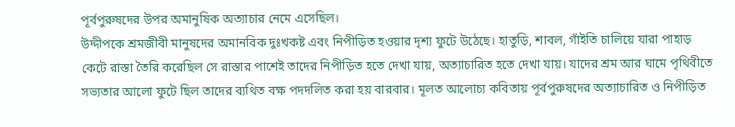পূর্বপুরুষদের উপর অমানুষিক অত্যাচার নেমে এসেছিল।
উদ্দীপকে শ্রমজীবী মানুষদের অমানবিক দুঃখকষ্ট এবং নিপীড়িত হওয়ার দৃশ্য ফুটে উঠেছে। হাতুড়ি, শাবল, গাঁইতি চালিয়ে যারা পাহাড় কেটে রাস্তা তৈরি করেছিল সে রাস্তার পাশেই তাদের নিপীড়িত হতে দেখা যায়, অত্যাচারিত হতে দেখা যায়। যাদের শ্রম আর ঘামে পৃথিবীতে সভ্যতার আলো ফুটে ছিল তাদের ব্যথিত বক্ষ পদদলিত করা হয় বারবার। মূলত আলোচ্য কবিতায় পূর্বপুরুষদের অত্যাচারিত ও নিপীড়িত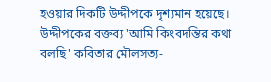হওয়ার দিকটি উদ্দীপকে দৃশ্যমান হয়েছে।
উদ্দীপকের বক্তব্য 'আমি কিংবদন্তির কথা বলছি' কবিতার মৌলসত্য-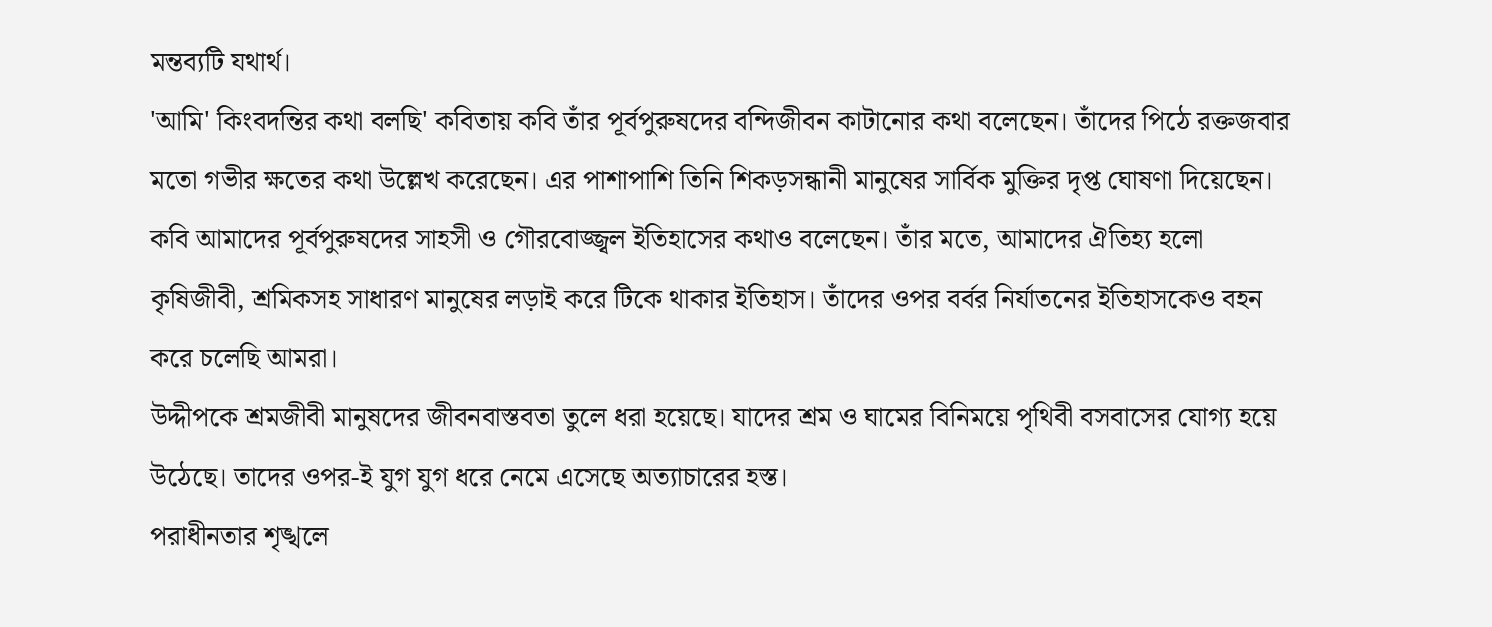মন্তব্যটি যথার্থ।
'আমি' কিংবদন্তির কথা বলছি' কবিতায় কবি তাঁর পূর্বপুরুষদের বন্দিজীবন কাটানোর কথা বলেছেন। তাঁদের পিঠে রক্তজবার মতো গভীর ক্ষতের কথা উল্লেখ করেছেন। এর পাশাপাশি তিনি শিকড়সন্ধানী মানুষের সার্বিক মুক্তির দৃপ্ত ঘোষণা দিয়েছেন। কবি আমাদের পূর্বপুরুষদের সাহসী ও গৌরবোজ্জ্বল ইতিহাসের কথাও বলেছেন। তাঁর মতে, আমাদের ঐতিহ্য হলো কৃষিজীবী, শ্রমিকসহ সাধারণ মানুষের লড়াই করে টিকে থাকার ইতিহাস। তাঁদের ওপর বর্বর নির্যাতনের ইতিহাসকেও বহন করে চলেছি আমরা।
উদ্দীপকে শ্রমজীবী মানুষদের জীবনবাস্তবতা তুলে ধরা হয়েছে। যাদের শ্রম ও ঘামের বিনিময়ে পৃথিবী বসবাসের যোগ্য হয়ে উঠেছে। তাদের ওপর-ই যুগ যুগ ধরে নেমে এসেছে অত্যাচারের হস্ত।
পরাধীনতার শৃঙ্খলে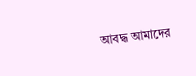আবদ্ধ আমাদের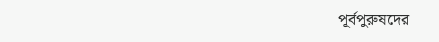পূর্বপুরুষদের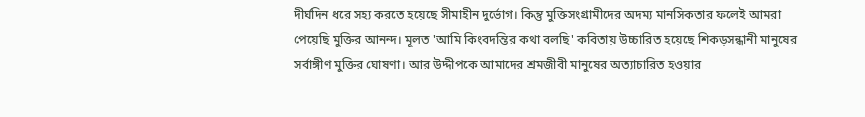দীর্ঘদিন ধরে সহ্য করতে হয়েছে সীমাহীন দুর্ভোগ। কিন্তু মুক্তিসংগ্রামীদের অদম্য মানসিকতার ফলেই আমরা পেয়েছি মুক্তির আনন্দ। মূলত 'আমি কিংবদন্তির কথা বলছি' কবিতায় উচ্চারিত হয়েছে শিকড়সন্ধানী মানুষের সর্বাঙ্গীণ মুক্তির ঘোষণা। আর উদ্দীপকে আমাদের শ্রমজীবী মানুষের অত্যাচারিত হওয়ার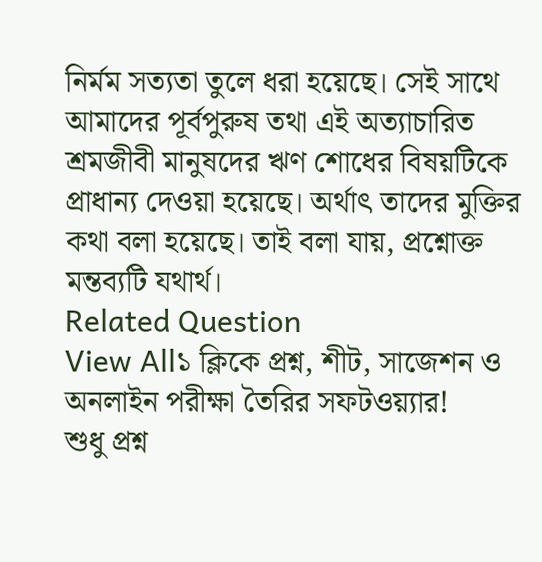নির্মম সত্যতা তুলে ধরা হয়েছে। সেই সাথে আমাদের পূর্বপুরুষ তথা এই অত্যাচারিত শ্রমজীবী মানুষদের ঋণ শোধের বিষয়টিকে প্রাধান্য দেওয়া হয়েছে। অর্থাৎ তাদের মুক্তির কথা বলা হয়েছে। তাই বলা যায়, প্রশ্নোক্ত মন্তব্যটি যথার্থ।
Related Question
View All১ ক্লিকে প্রশ্ন, শীট, সাজেশন ও
অনলাইন পরীক্ষা তৈরির সফটওয়্যার!
শুধু প্রশ্ন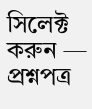সিলেক্ট করুন — প্রশ্নপত্র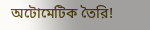অটোমেটিক তৈরি!